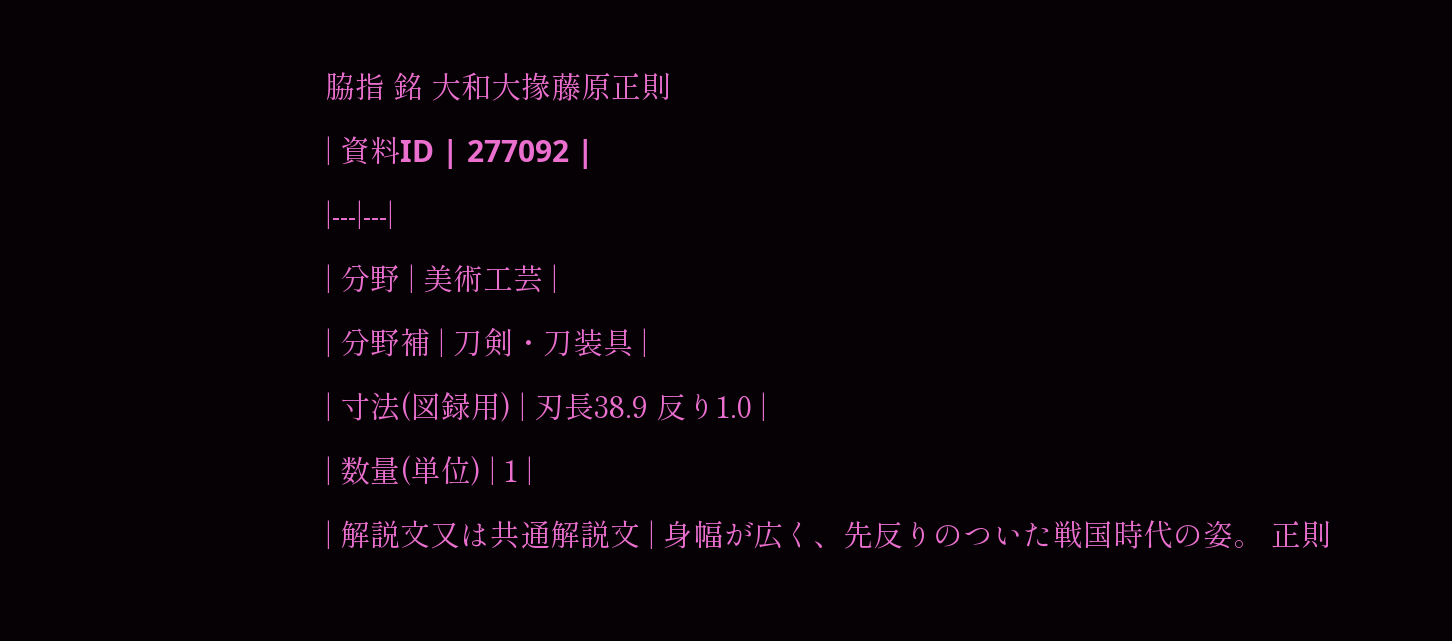脇指 銘 大和大掾藤原正則
| 資料ID | 277092 |
|---|---|
| 分野 | 美術工芸 |
| 分野補 | 刀剣・刀装具 |
| 寸法(図録用) | 刃長38.9 反り1.0 |
| 数量(単位) | 1 |
| 解説文又は共通解説文 | 身幅が広く、先反りのついた戦国時代の姿。 正則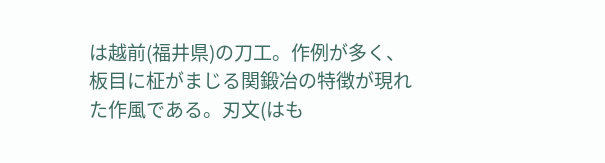は越前(福井県)の刀工。作例が多く、板目に柾がまじる関鍛冶の特徴が現れた作風である。刃文(はも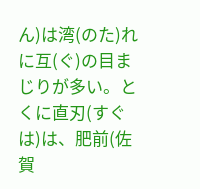ん)は湾(のた)れに互(ぐ)の目まじりが多い。とくに直刃(すぐは)は、肥前(佐賀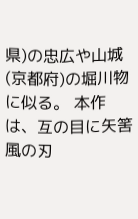県)の忠広や山城(京都府)の堀川物に似る。 本作は、互の目に矢筈風の刃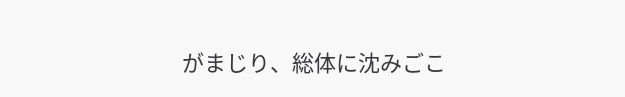がまじり、総体に沈みごこ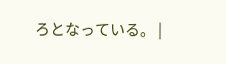ろとなっている。 |